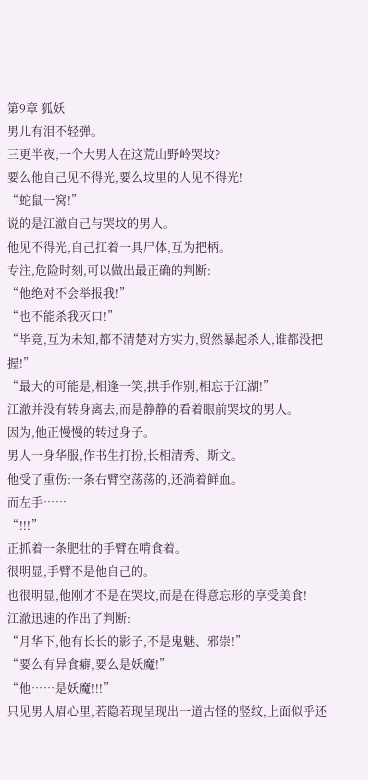第9章 狐妖
男儿有泪不轻弹。
三更半夜,一个大男人在这荒山野岭哭坟?
要么他自己见不得光,要么坟里的人见不得光!
“蛇鼠一窝!”
说的是江澈自己与哭坟的男人。
他见不得光,自己扛着一具尸体,互为把柄。
专注,危险时刻,可以做出最正确的判断:
“他绝对不会举报我!”
“也不能杀我灭口!”
“毕竟,互为未知,都不清楚对方实力,贸然暴起杀人,谁都没把握!”
“最大的可能是,相逢一笑,拱手作别,相忘于江湖!”
江澈并没有转身离去,而是静静的看着眼前哭坟的男人。
因为,他正慢慢的转过身子。
男人一身华服,作书生打扮,长相清秀、斯文。
他受了重伤:一条右臂空荡荡的,还淌着鲜血。
而左手……
“!!!”
正抓着一条肥壮的手臂在啃食着。
很明显,手臂不是他自己的。
也很明显,他刚才不是在哭坟,而是在得意忘形的享受美食!
江澈迅速的作出了判断:
“月华下,他有长长的影子,不是鬼魅、邪崇!”
“要么有异食癖,要么是妖魔!”
“他……是妖魔!!!”
只见男人眉心里,若隐若现呈现出一道古怪的竖纹,上面似乎还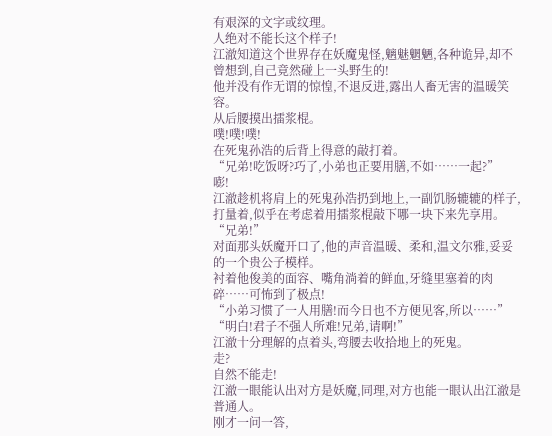有艰深的文字或纹理。
人绝对不能长这个样子!
江澈知道这个世界存在妖魔鬼怪,魑魅魍魉,各种诡异,却不曾想到,自己竟然碰上一头野生的!
他并没有作无谓的惊惶,不退反进,露出人畜无害的温暖笑容。
从后腰摸出擂浆棍。
噗!噗!噗!
在死鬼孙浩的后背上得意的敲打着。
“兄弟!吃饭呀?巧了,小弟也正要用膳,不如……一起?”
嘭!
江澈趁机将肩上的死鬼孙浩扔到地上,一副饥肠辘辘的样子,打量着,似乎在考虑着用擂浆棍敲下哪一块下来先享用。
“兄弟!”
对面那头妖魔开口了,他的声音温暖、柔和,温文尔雅,妥妥的一个贵公子模样。
衬着他俊美的面容、嘴角淌着的鲜血,牙缝里塞着的肉碎……可怖到了极点!
“小弟习惯了一人用膳!而今日也不方便见客,所以……”
“明白!君子不强人所难!兄弟,请啊!”
江澈十分理解的点着头,弯腰去收拾地上的死鬼。
走?
自然不能走!
江澈一眼能认出对方是妖魔,同理,对方也能一眼认出江澈是普通人。
刚才一问一答,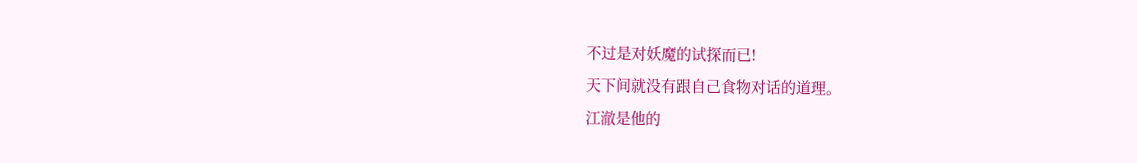不过是对妖魔的试探而已!
天下间就没有跟自己食物对话的道理。
江澈是他的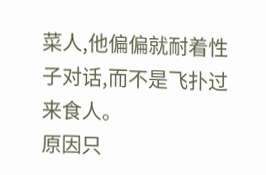菜人,他偏偏就耐着性子对话,而不是飞扑过来食人。
原因只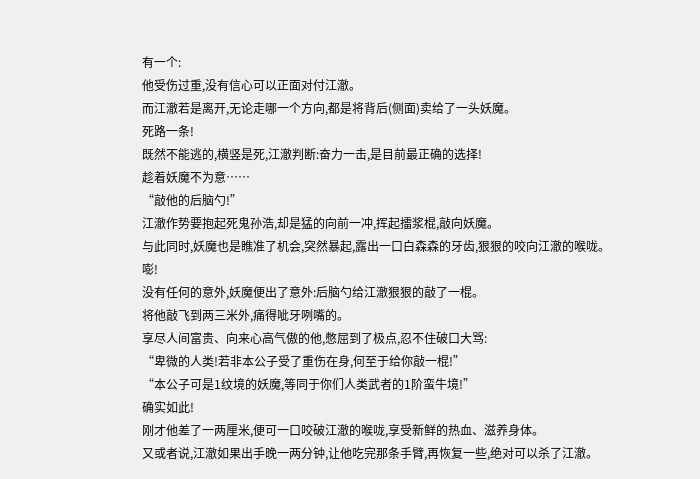有一个:
他受伤过重,没有信心可以正面对付江澈。
而江澈若是离开,无论走哪一个方向,都是将背后(侧面)卖给了一头妖魔。
死路一条!
既然不能逃的,横竖是死,江澈判断:奋力一击,是目前最正确的选择!
趁着妖魔不为意……
“敲他的后脑勺!”
江澈作势要抱起死鬼孙浩,却是猛的向前一冲,挥起擂浆棍,敲向妖魔。
与此同时,妖魔也是瞧准了机会,突然暴起,露出一口白森森的牙齿,狠狠的咬向江澈的喉咙。
嘭!
没有任何的意外,妖魔便出了意外:后脑勺给江澈狠狠的敲了一棍。
将他敲飞到两三米外,痛得呲牙咧嘴的。
享尽人间富贵、向来心高气傲的他,憋屈到了极点,忍不住破口大骂:
“卑微的人类!若非本公子受了重伤在身,何至于给你敲一棍!”
“本公子可是1纹境的妖魔,等同于你们人类武者的1阶蛮牛境!”
确实如此!
刚才他差了一两厘米,便可一口咬破江澈的喉咙,享受新鲜的热血、滋养身体。
又或者说,江澈如果出手晚一两分钟,让他吃完那条手臂,再恢复一些,绝对可以杀了江澈。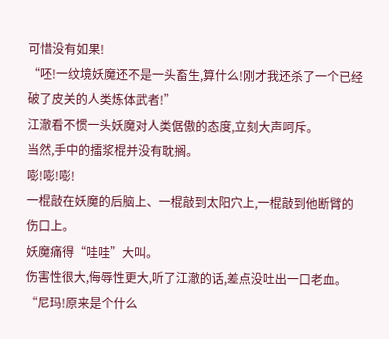可惜没有如果!
“呸!一纹境妖魔还不是一头畜生,算什么!刚才我还杀了一个已经破了皮关的人类炼体武者!”
江澈看不惯一头妖魔对人类倨傲的态度,立刻大声呵斥。
当然,手中的擂浆棍并没有耽搁。
嘭!嘭!嘭!
一棍敲在妖魔的后脑上、一棍敲到太阳穴上,一棍敲到他断臂的伤口上。
妖魔痛得“哇哇”大叫。
伤害性很大,侮辱性更大,听了江澈的话,差点没吐出一口老血。
“尼玛!原来是个什么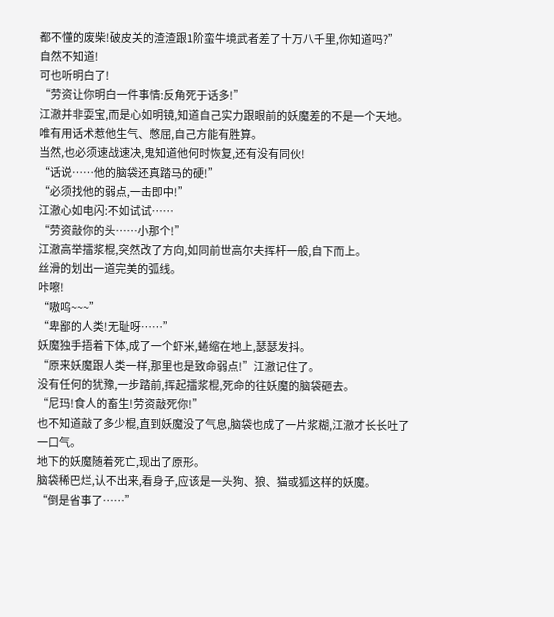都不懂的废柴!破皮关的渣渣跟1阶蛮牛境武者差了十万八千里,你知道吗?”
自然不知道!
可也听明白了!
“劳资让你明白一件事情:反角死于话多!”
江澈并非耍宝,而是心如明镜,知道自己实力跟眼前的妖魔差的不是一个天地。
唯有用话术惹他生气、憋屈,自己方能有胜算。
当然,也必须速战速决,鬼知道他何时恢复,还有没有同伙!
“话说……他的脑袋还真踏马的硬!”
“必须找他的弱点,一击即中!”
江澈心如电闪:不如试试……
“劳资敲你的头……小那个!”
江澈高举擂浆棍,突然改了方向,如同前世高尔夫挥杆一般,自下而上。
丝滑的划出一道完美的弧线。
咔嚓!
“嗷呜~~~”
“卑鄙的人类!无耻呀……”
妖魔独手捂着下体,成了一个虾米,蜷缩在地上,瑟瑟发抖。
“原来妖魔跟人类一样,那里也是致命弱点!”江澈记住了。
没有任何的犹豫,一步踏前,挥起擂浆棍,死命的往妖魔的脑袋砸去。
“尼玛!食人的畜生!劳资敲死你!”
也不知道敲了多少棍,直到妖魔没了气息,脑袋也成了一片浆糊,江澈才长长吐了一口气。
地下的妖魔随着死亡,现出了原形。
脑袋稀巴烂,认不出来,看身子,应该是一头狗、狼、猫或狐这样的妖魔。
“倒是省事了……”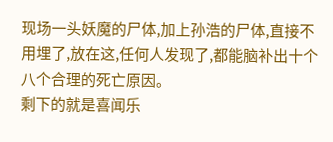现场一头妖魔的尸体,加上孙浩的尸体,直接不用埋了,放在这,任何人发现了,都能脑补出十个八个合理的死亡原因。
剩下的就是喜闻乐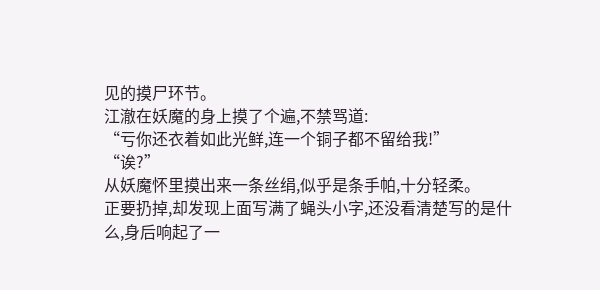见的摸尸环节。
江澈在妖魔的身上摸了个遍,不禁骂道:
“亏你还衣着如此光鲜,连一个铜子都不留给我!”
“诶?”
从妖魔怀里摸出来一条丝绢,似乎是条手帕,十分轻柔。
正要扔掉,却发现上面写满了蝇头小字,还没看清楚写的是什么,身后响起了一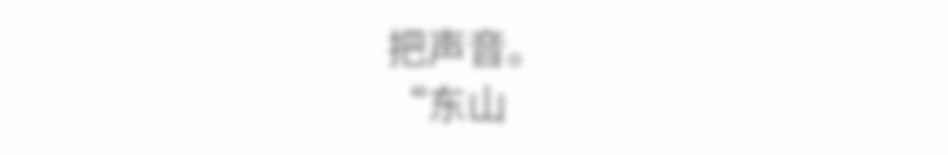把声音。
“东山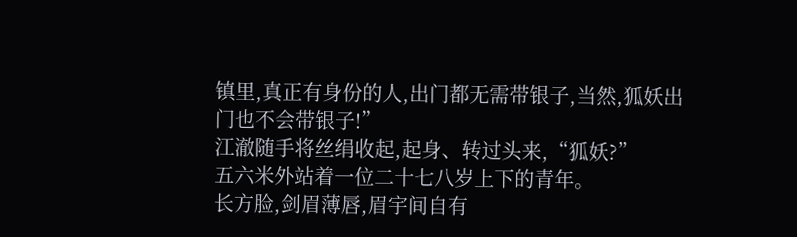镇里,真正有身份的人,出门都无需带银子,当然,狐妖出门也不会带银子!”
江澈随手将丝绢收起,起身、转过头来,“狐妖?”
五六米外站着一位二十七八岁上下的青年。
长方脸,剑眉薄唇,眉宇间自有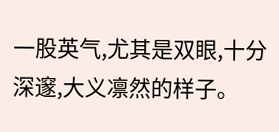一股英气,尤其是双眼,十分深邃,大义凛然的样子。